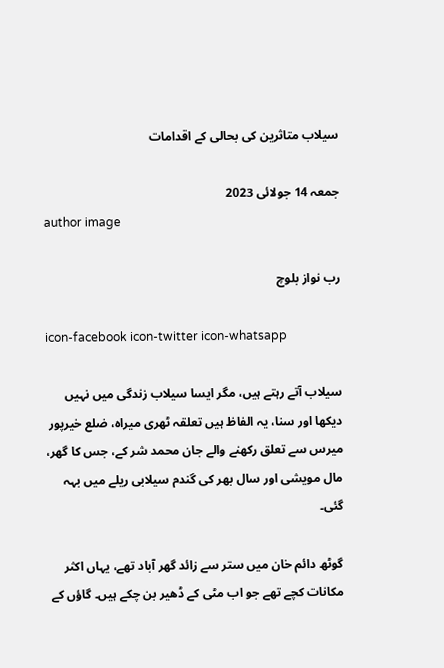سیلاب متاثرین کی بحالی کے اقدامات

جمعہ 14 جولائی 2023
author image

رب نواز بلوچ

icon-facebook icon-twitter icon-whatsapp

سیلاب آتے رہتے ہیں، مگر ایسا سیلاب زندگی میں نہیں دیکھا اور سنا، یہ الفاظ ہیں تعلقہ ٹھری میراہ، ضلع خیرپور میرس سے تعلق رکھنے والے جان محمد شر کے، جس کا گھر، مال مویشی اور سال بھر کی گندم سیلابی ریلے میں بہہ گئی۔

گوٹھ دائم خان میں ستر سے زائد گھر آباد تھے، یہاں اکثر مکانات کچے تھے جو اب مٹی کے ڈھیر بن چکے ہیں۔ گاؤں کے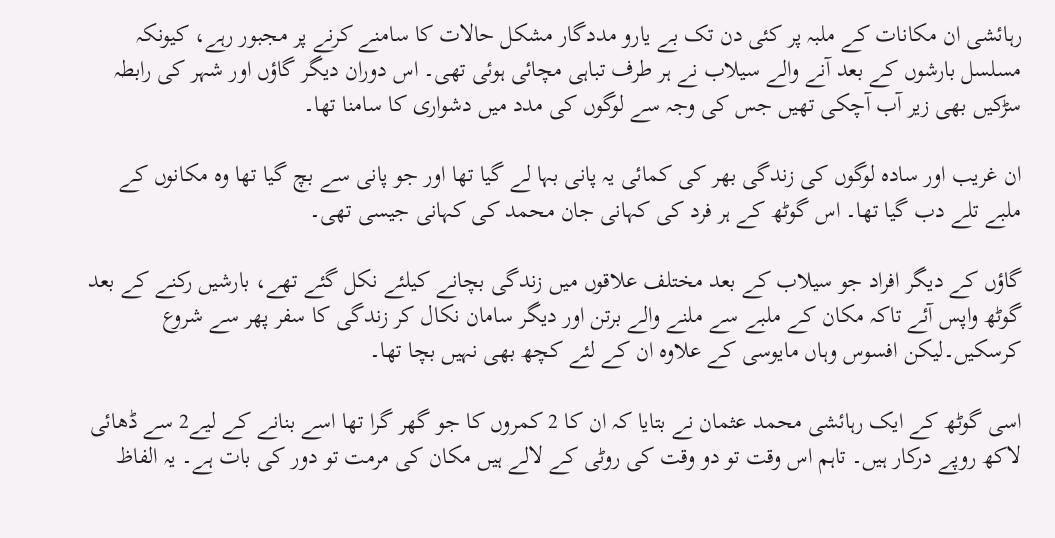رہائشی ان مکانات کے ملبہ پر کئی دن تک بے یارو مددگار مشکل حالات کا سامنے کرنے پر مجبور رہے، کیونکہ مسلسل بارشوں کے بعد آنے والے سیلاب نے ہر طرف تباہی مچائی ہوئی تھی۔ اس دوران دیگر گاؤں اور شہر کی رابطہ سڑکیں بھی زیر آب آچکی تھیں جس کی وجہ سے لوگوں کی مدد میں دشواری کا سامنا تھا۔

ان غریب اور سادہ لوگوں کی زندگی بھر کی کمائی یہ پانی بہا لے گیا تھا اور جو پانی سے بچ گیا تھا وہ مکانوں کے ملبے تلے دب گیا تھا۔ اس گوٹھ کے ہر فرد کی کہانی جان محمد کی کہانی جیسی تھی۔

گاؤں کے دیگر افراد جو سیلاب کے بعد مختلف علاقوں میں زندگی بچانے کیلئے نکل گئے تھے، بارشیں رکنے کے بعد گوٹھ واپس آئے تاکہ مکان کے ملبے سے ملنے والے برتن اور دیگر سامان نکال کر زندگی کا سفر پھر سے شروع کرسکیں۔لیکن افسوس وہاں مایوسی کے علاوہ ان کے لئے کچھ بھی نہیں بچا تھا۔

اسی گوٹھ کے ایک رہائشی محمد عثمان نے بتایا کہ ان کا 2 کمروں کا جو گھر گرا تھا اسے بنانے کے لیے2 سے ڈھائی لاکھ روپے درکار ہیں۔ تاہم اس وقت تو دو وقت کی روٹی کے لالے ہیں مکان کی مرمت تو دور کی بات ہے۔ یہ الفاظ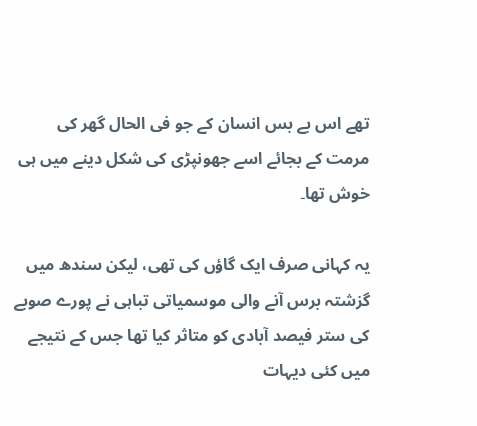تھے اس بے بس انسان کے جو فی الحال گھر کی مرمت کے بجائے اسے جھونپڑی کی شکل دینے میں ہی خوش تھا۔

یہ کہانی صرف ایک گاؤں کی تھی، لیکن سندھ میں گزشتہ برس آنے والی موسمیاتی تباہی نے پورے صوبے کی ستر فیصد آبادی کو متاثر کیا تھا جس کے نتیجے میں کئی دیہات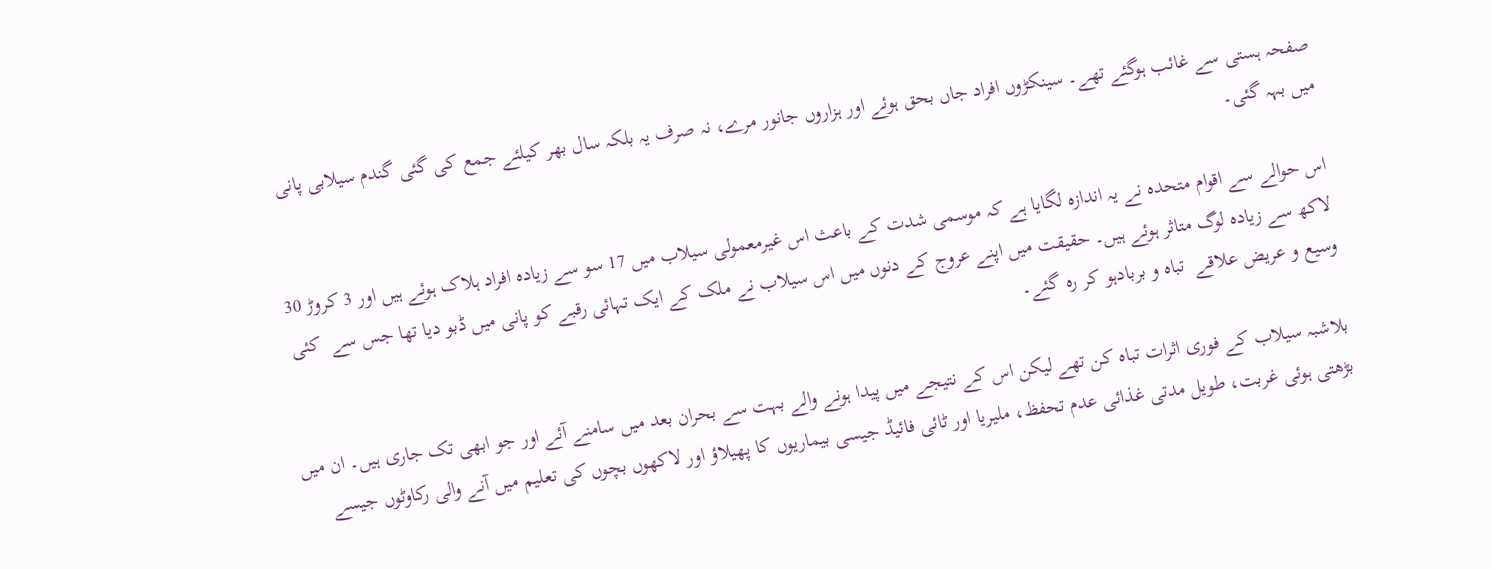صفحہ ہستی سے غائب ہوگئے تھے۔ سینکڑوں افراد جاں بحق ہوئے اور ہزاروں جانور مرے، نہ صرف یہ بلکہ سال بھر کیلئے جمع کی گئی گندم سیلابی پانی میں بہہ گئی۔

اس حوالے سے اقوام متحدہ نے یہ اندازہ لگایا ہے کہ موسمی شدت کے باعث اس غیرمعمولی سیلاب میں 17 سو سے زیادہ افراد ہلاک ہوئے ہیں اور 3 کروڑ 30 لاکھ سے زیادہ لوگ متاثر ہوئے ہیں۔ حقیقت میں اپنے عروج کے دنوں میں اس سیلاب نے ملک کے ایک تہائی رقبے کو پانی میں ڈبو دیا تھا جس سے  کئی وسیع و عریض علاقے  تباہ و بربادہو کر رہ گئے۔

بلاشبہ سیلاب کے فوری اثرات تباہ کن تھے لیکن اس کے نتیجے میں پیدا ہونے والے بہت سے بحران بعد میں سامنے آئے اور جو ابھی تک جاری ہیں۔ ان میں بڑھتی ہوئی غربت، طویل مدتی غذائی عدم تحفظ، ملیریا اور ٹائی فائیڈ جیسی بیماریوں کا پھیلاؤ اور لاکھوں بچوں کی تعلیم میں آنے والی رکاوٹوں جیسے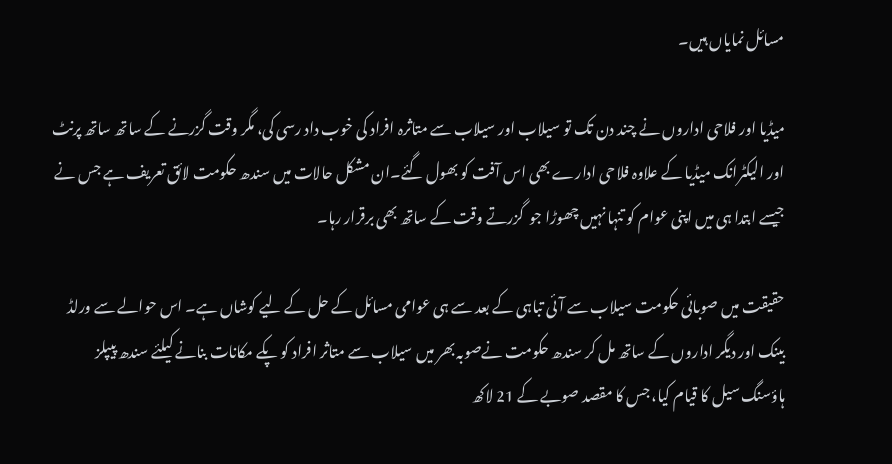مسائل نمایاں ہیں۔

میڈیا اور فلاحی اداروں نے چند دن تک تو سیلاب اور سیلاب سے متاثرہ افراد کی خوب داد رسی کی، مگر وقت گزرنے کے ساتھ ساتھ پرنٹ اور الیکٹرانک میڈیا کے علاوہ فلاحی ادارے بھی اس آفت کو بھول گئے۔ان مشکل حالات میں سندھ حکومت لائق تعریف ہے جس نے جیسے ابتدا ہی میں اپنی عوام کو تنہا نہیں چھوڑا جو  گزرتے وقت کے ساتھ بھی برقرار رہا۔

حقیقت میں صوبائی حکومت سیلاب سے آئی تباہی کے بعد سے ہی عوامی مسائل کے حل کے لیے کوشاں ہے۔ اس حوالے سے ورلڈ بینک اور دیگر اداروں کے ساتھ مل کر سندھ حکومت نےصوبہ بھر میں سیلاب سے متاثر افراد کو پکے مکانات بنانے کیلئے سندھ پیپلز ہاؤسنگ سیل کا قیام کیا، جس کا مقصد صوبے کے 21 لاکھ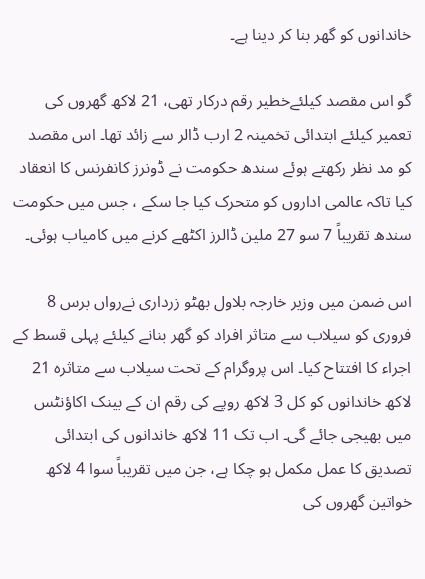خاندانوں کو گھر بنا کر دینا ہے۔

گو اس مقصد کیلئےخطیر رقم درکار تھی، 21 لاکھ گھروں کی تعمیر کیلئے ابتدائی تخمینہ 2 ارب ڈالر سے زائد تھا۔ اس مقصد کو مد نظر رکھتے ہوئے سندھ حکومت نے ڈونرز کانفرنس کا انعقاد کیا تاکہ عالمی اداروں کو متحرک کیا جا سکے ، جس میں حکومت سندھ تقریباً 7 سو 27 ملین ڈالرز اکٹھے کرنے میں کامیاب ہوئی۔

اس ضمن میں وزیر خارجہ بلاول بھٹو زرداری نےرواں برس 8 فروری کو سیلاب سے متاثر افراد کو گھر بنانے کیلئے پہلی قسط کے اجراء کا افتتاح کیا۔ اس پروگرام کے تحت سیلاب سے متاثرہ 21 لاکھ خاندانوں کو کل 3 لاکھ روپے کی رقم ان کے بینک اکاؤنٹس میں بھیجی جائے گی۔ اب تک 11 لاکھ خاندانوں کی ابتدائی تصدیق کا عمل مکمل ہو چکا ہے، جن میں تقریباً سوا 4 لاکھ خواتین گھروں کی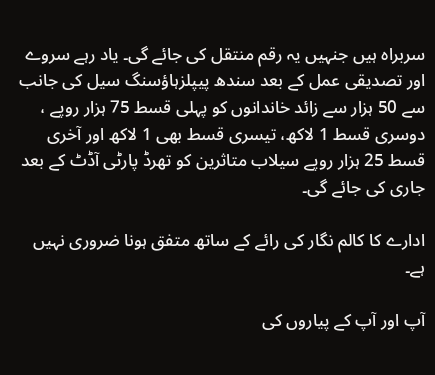سربراہ ہیں جنہیں یہ رقم منتقل کی جائے گی۔ یاد رہے سروے اور تصدیقی عمل کے بعد سندھ پیپلزہاؤسنگ سیل کی جانب سے 50 ہزار سے زائد خاندانوں کو پہلی قسط 75 ہزار روپے ، دوسری قسط 1 لاکھ، تیسری قسط بھی 1 لاکھ اور آخری قسط 25 ہزار روپے سیلاب متاثرین کو تھرڈ پارٹی آڈٹ کے بعد جاری کی جائے گی۔

ادارے کا کالم نگار کی رائے کے ساتھ متفق ہونا ضروری نہیں ہے۔

آپ اور آپ کے پیاروں کی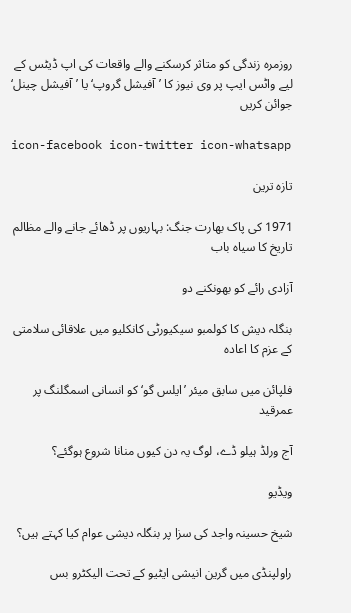روزمرہ زندگی کو متاثر کرسکنے والے واقعات کی اپ ڈیٹس کے لیے واٹس ایپ پر وی نیوز کا ’آفیشل گروپ‘ یا ’آفیشل چینل‘ جوائن کریں

icon-facebook icon-twitter icon-whatsapp

تازہ ترین

1971 کی پاک بھارت جنگ: بہاریوں پر ڈھائے جانے والے مظالم تاریخ کا سیاہ باب

آزادی رائے کو بھونکنے دو

بنگلہ دیش کا کولمبو سیکیورٹی کانکلیو میں علاقائی سلامتی کے عزم کا اعادہ

فلپائن میں سابق میئر ’ایلس گو‘ کو انسانی اسمگلنگ پر عمرقید

آج ورلڈ ہیلو ڈے، لوگ یہ دن کیوں منانا شروع ہوگئے؟

ویڈیو

شیخ حسینہ واجد کی سزا پر بنگلہ دیشی عوام کیا کہتے ہیں؟

راولپنڈی میں گرین انیشی ایٹیو کے تحت الیکٹرو بس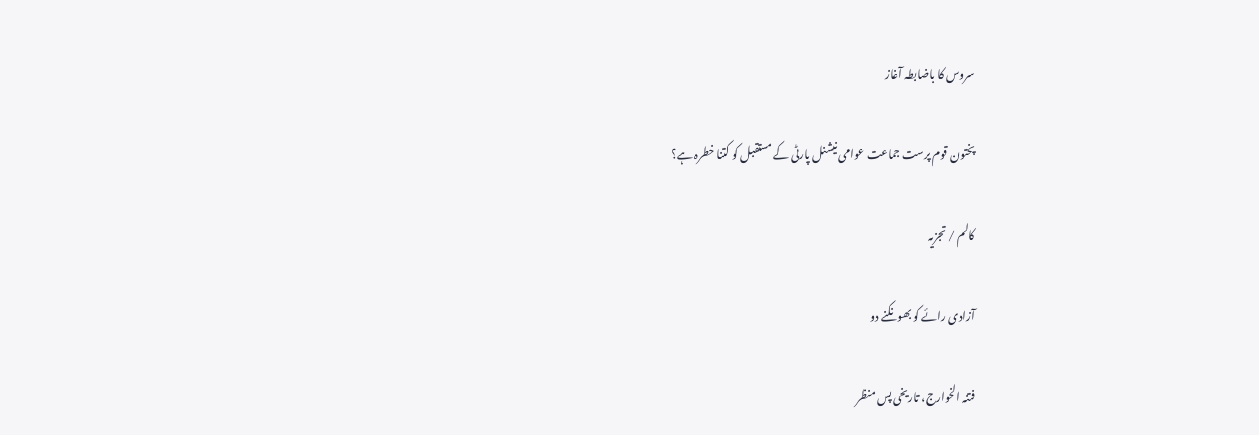سروس کا باضابطہ آغاز

پختون قوم پرست جماعت عوامی نیشنل پارٹی کے مستقبل کو کتنا خطرہ ہے؟

کالم / تجزیہ

آزادی رائے کو بھونکنے دو

فتنہ الخوارج، تاریخی پس منظر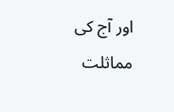اور آج کی مماثلت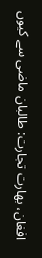افغان، بھارت تجارت: طالبان ماضی سے کیوں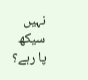نہیں سیکھ پا رہے؟